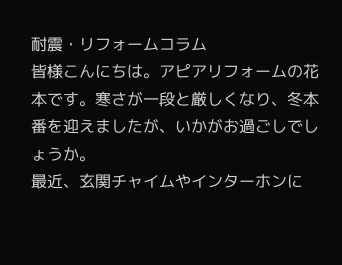耐震・リフォームコラム
皆様こんにちは。アピアリフォームの花本です。寒さが一段と厳しくなり、冬本番を迎えましたが、いかがお過ごしでしょうか。
最近、玄関チャイムやインターホンに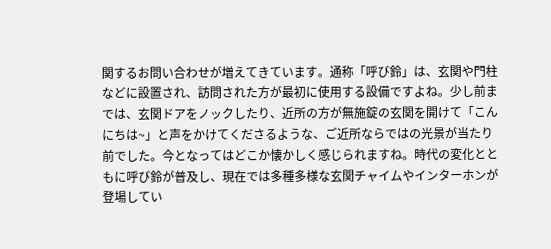関するお問い合わせが増えてきています。通称「呼び鈴」は、玄関や門柱などに設置され、訪問された方が最初に使用する設備ですよね。少し前までは、玄関ドアをノックしたり、近所の方が無施錠の玄関を開けて「こんにちは~」と声をかけてくださるような、ご近所ならではの光景が当たり前でした。今となってはどこか懐かしく感じられますね。時代の変化とともに呼び鈴が普及し、現在では多種多様な玄関チャイムやインターホンが登場してい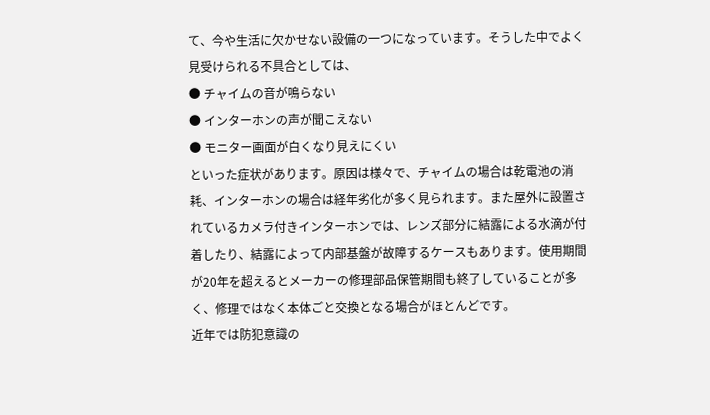て、今や生活に欠かせない設備の一つになっています。そうした中でよく見受けられる不具合としては、
● チャイムの音が鳴らない
● インターホンの声が聞こえない
● モニター画面が白くなり見えにくい
といった症状があります。原因は様々で、チャイムの場合は乾電池の消耗、インターホンの場合は経年劣化が多く見られます。また屋外に設置されているカメラ付きインターホンでは、レンズ部分に結露による水滴が付着したり、結露によって内部基盤が故障するケースもあります。使用期間が20年を超えるとメーカーの修理部品保管期間も終了していることが多く、修理ではなく本体ごと交換となる場合がほとんどです。
近年では防犯意識の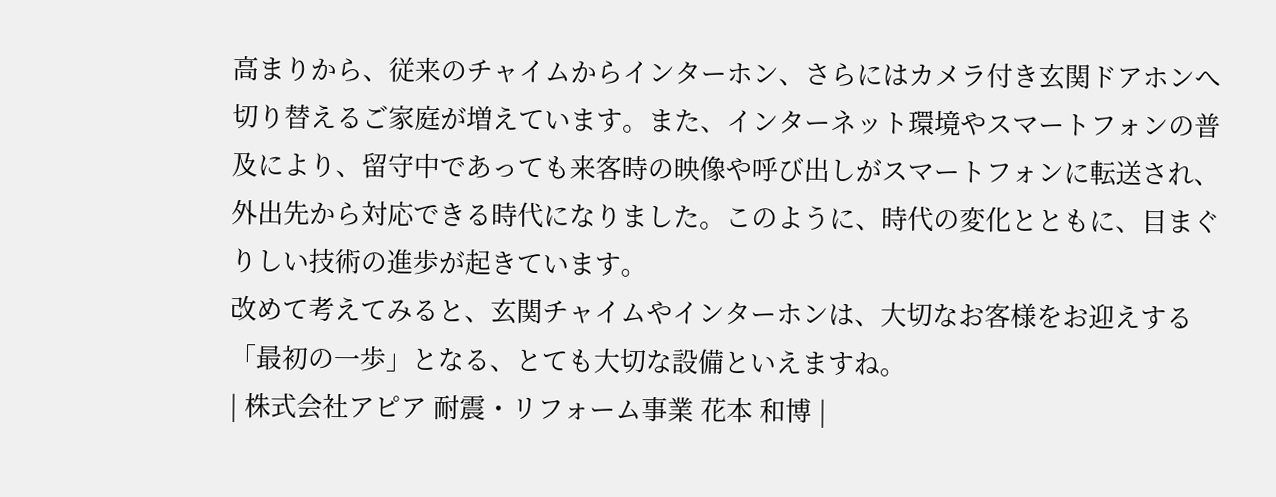高まりから、従来のチャイムからインターホン、さらにはカメラ付き玄関ドアホンへ切り替えるご家庭が増えています。また、インターネット環境やスマートフォンの普及により、留守中であっても来客時の映像や呼び出しがスマートフォンに転送され、外出先から対応できる時代になりました。このように、時代の変化とともに、目まぐりしい技術の進歩が起きています。
改めて考えてみると、玄関チャイムやインターホンは、大切なお客様をお迎えする「最初の一歩」となる、とても大切な設備といえますね。
| 株式会社アピア 耐震・リフォーム事業 花本 和博 |